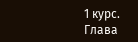1 курс. Глава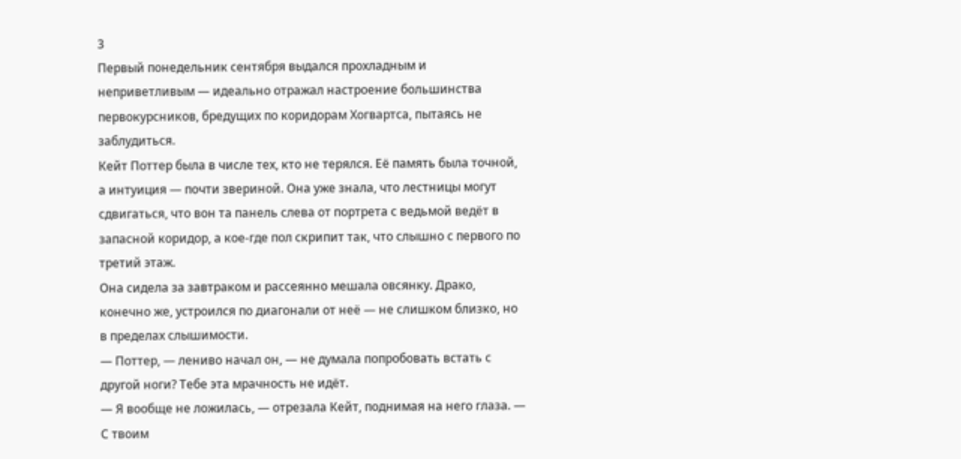3
Первый понедельник сентября выдался прохладным и неприветливым — идеально отражал настроение большинства первокурсников, бредущих по коридорам Хогвартса, пытаясь не заблудиться.
Кейт Поттер была в числе тех, кто не терялся. Её память была точной, а интуиция — почти звериной. Она уже знала, что лестницы могут сдвигаться, что вон та панель слева от портрета с ведьмой ведёт в запасной коридор, а кое-где пол скрипит так, что слышно с первого по третий этаж.
Она сидела за завтраком и рассеянно мешала овсянку. Драко, конечно же, устроился по диагонали от неё — не слишком близко, но в пределах слышимости.
— Поттер, — лениво начал он, — не думала попробовать встать с другой ноги? Тебе эта мрачность не идёт.
— Я вообще не ложилась, — отрезала Кейт, поднимая на него глаза. — С твоим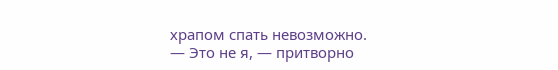храпом спать невозможно.
— Это не я, — притворно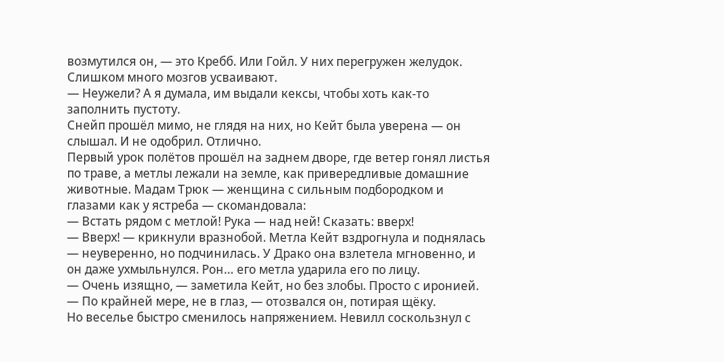возмутился он, — это Кребб. Или Гойл. У них перегружен желудок. Слишком много мозгов усваивают.
— Неужели? А я думала, им выдали кексы, чтобы хоть как-то заполнить пустоту.
Снейп прошёл мимо, не глядя на них, но Кейт была уверена — он слышал. И не одобрил. Отлично.
Первый урок полётов прошёл на заднем дворе, где ветер гонял листья по траве, а метлы лежали на земле, как привередливые домашние животные. Мадам Трюк — женщина с сильным подбородком и глазами как у ястреба — скомандовала:
— Встать рядом с метлой! Рука — над ней! Сказать: вверх!
— Вверх! — крикнули вразнобой. Метла Кейт вздрогнула и поднялась — неуверенно, но подчинилась. У Драко она взлетела мгновенно, и он даже ухмыльнулся. Рон… его метла ударила его по лицу.
— Очень изящно, — заметила Кейт, но без злобы. Просто с иронией.
— По крайней мере, не в глаз, — отозвался он, потирая щёку.
Но веселье быстро сменилось напряжением. Невилл соскользнул с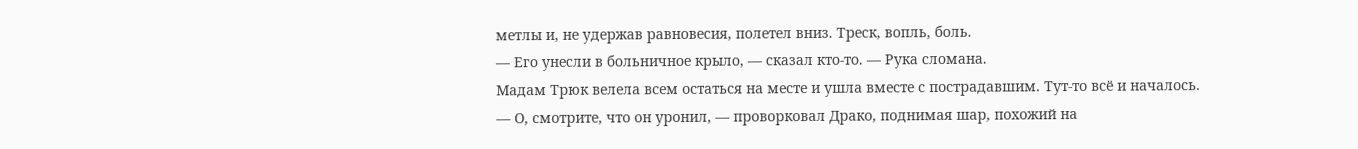метлы и, не удержав равновесия, полетел вниз. Треск, вопль, боль.
— Его унесли в больничное крыло, — сказал кто-то. — Рука сломана.
Мадам Трюк велела всем остаться на месте и ушла вместе с пострадавшим. Тут-то всё и началось.
— О, смотрите, что он уронил, — проворковал Драко, поднимая шар, похожий на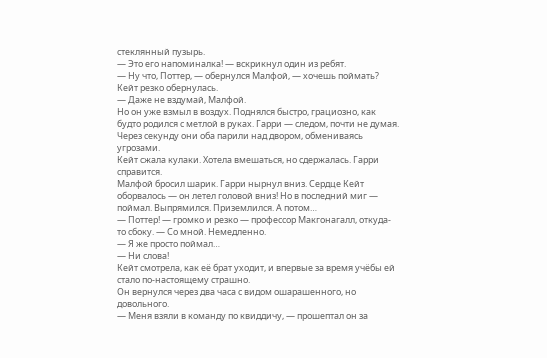стеклянный пузырь.
— Это его напоминалка! — вскрикнул один из ребят.
— Ну что, Поттер, — обернулся Малфой, — хочешь поймать?
Кейт резко обернулась.
— Даже не вздумай, Малфой.
Но он уже взмыл в воздух. Поднялся быстро, грациозно, как будто родился с метлой в руках. Гарри — следом, почти не думая. Через секунду они оба парили над двором, обмениваясь угрозами.
Кейт сжала кулаки. Хотела вмешаться, но сдержалась. Гарри справится.
Малфой бросил шарик. Гарри нырнул вниз. Сердце Кейт оборвалось — он летел головой вниз! Но в последний миг — поймал. Выпрямился. Приземлился. А потом…
— Поттер! — громко и резко — профессор Макгонагалл, откуда-то сбоку. — Со мной. Немедленно.
— Я же просто поймал…
— Ни слова!
Кейт смотрела, как её брат уходит, и впервые за время учёбы ей стало по-настоящему страшно.
Он вернулся через два часа с видом ошарашенного, но довольного.
— Меня взяли в команду по квиддичу, — прошептал он за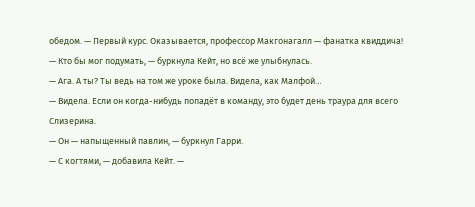обедом. — Первый курс. Оказывается, профессор Макгонагалл — фанатка квиддича!
— Кто бы мог подумать, — буркнула Кейт, но всё же улыбнулась.
— Ага. А ты? Ты ведь на том же уроке была. Видела, как Малфой…
— Видела. Если он когда-нибудь попадёт в команду, это будет день траура для всего Слизерина.
— Он — напыщенный павлин, — буркнул Гарри.
— С когтями, — добавила Кейт. —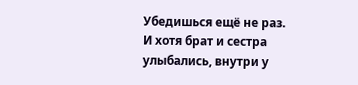Убедишься ещё не раз.
И хотя брат и сестра улыбались, внутри у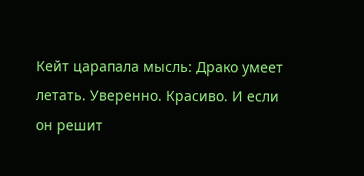Кейт царапала мысль: Драко умеет летать. Уверенно. Красиво. И если он решит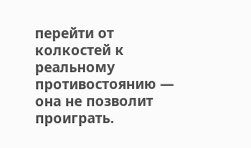перейти от колкостей к реальному противостоянию — она не позволит проиграть.